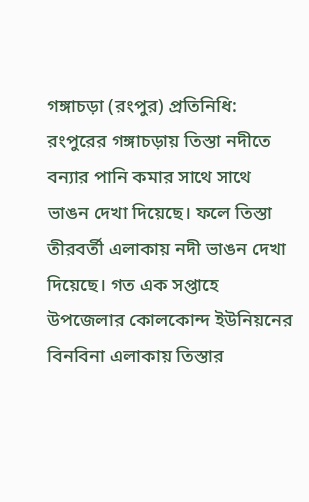গঙ্গাচড়া (রংপুর) প্রতিনিধি: রংপুরের গঙ্গাচড়ায় তিস্তা নদীতে বন্যার পানি কমার সাথে সাথে ভাঙন দেখা দিয়েছে। ফলে তিস্তা তীরবর্তী এলাকায় নদী ভাঙন দেখা দিয়েছে। গত এক সপ্তাহে উপজেলার কোলকোন্দ ইউনিয়নের বিনবিনা এলাকায় তিস্তার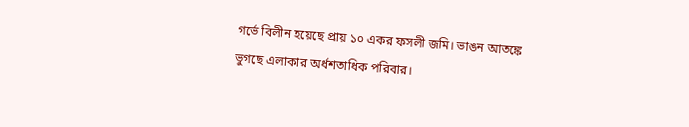গর্ভে বিলীন হয়েছে প্রায় ১০ একর ফসলী জমি। ভাঙন আতঙ্কে ভুগছে এলাকার অর্ধশতাধিক পরিবার।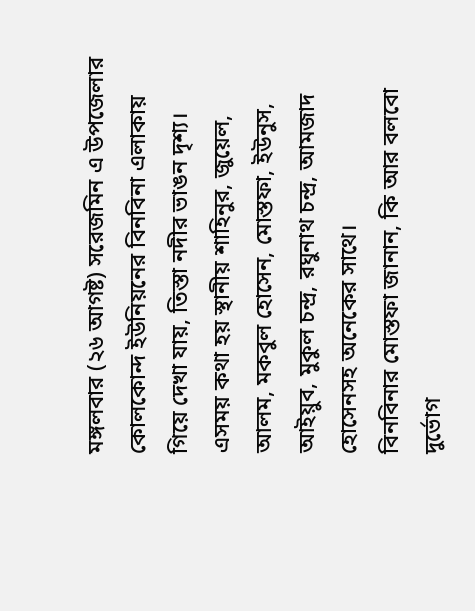মঙ্গলবার (২৬ আগষ্ট) সরেজমিন এ উপজেলার কোলকোন্দ ইউনিয়নের বিনবিনা এলাকায় গিয়ে দেখা যায়, তিস্তা নদীর ভাঙন দৃশ্য। এসময় কথা হয় স্থানীয় শাহিনুর, জুয়েল, আলম, মকবুল হোসেন, মোস্তফা, ইউনুস, আইয়ুব, মুকুল চন্দ্র, রঘুনাথ চন্দ্র, আমজাদ হোসেনসহ অনেকের সাথে।
বিনবিনার মোস্তফা জানান, কি আর বলবো দুর্ভোগ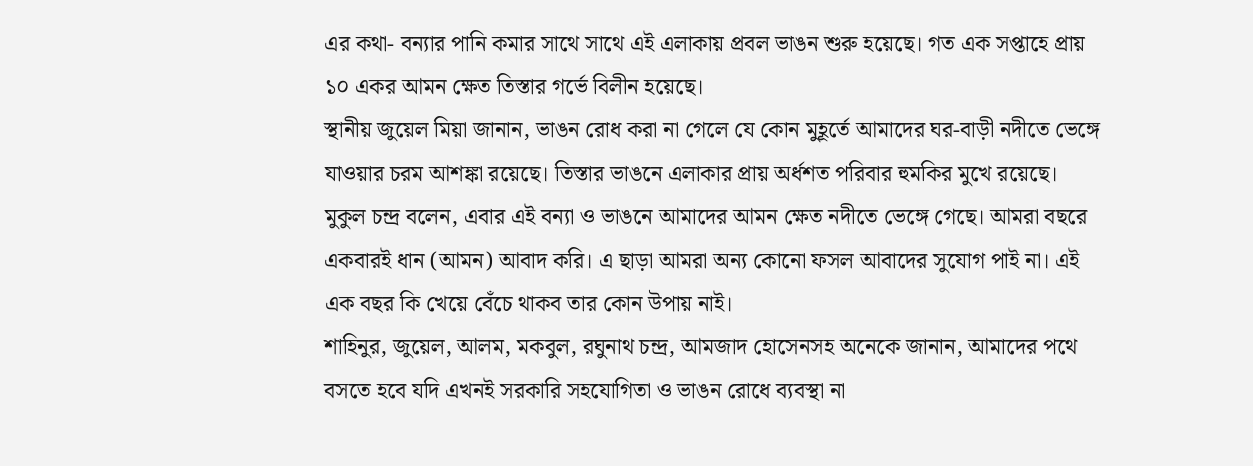এর কথা- বন্যার পানি কমার সাথে সাথে এই এলাকায় প্রবল ভাঙন শুরু হয়েছে। গত এক সপ্তাহে প্রায় ১০ একর আমন ক্ষেত তিস্তার গর্ভে বিলীন হয়েছে।
স্থানীয় জুয়েল মিয়া জানান, ভাঙন রোধ করা না গেলে যে কোন মুহূর্তে আমাদের ঘর-বাড়ী নদীতে ভেঙ্গে যাওয়ার চরম আশঙ্কা রয়েছে। তিস্তার ভাঙনে এলাকার প্রায় অর্ধশত পরিবার হুমকির মুখে রয়েছে।
মুকুল চন্দ্র বলেন, এবার এই বন্যা ও ভাঙনে আমাদের আমন ক্ষেত নদীতে ভেঙ্গে গেছে। আমরা বছরে একবারই ধান (আমন) আবাদ করি। এ ছাড়া আমরা অন্য কোনো ফসল আবাদের সুযোগ পাই না। এই এক বছর কি খেয়ে বেঁচে থাকব তার কোন উপায় নাই।
শাহিনুর, জুয়েল, আলম, মকবুল, রঘুনাথ চন্দ্র, আমজাদ হোসেনসহ অনেকে জানান, আমাদের পথে বসতে হবে যদি এখনই সরকারি সহযোগিতা ও ভাঙন রোধে ব্যবস্থা না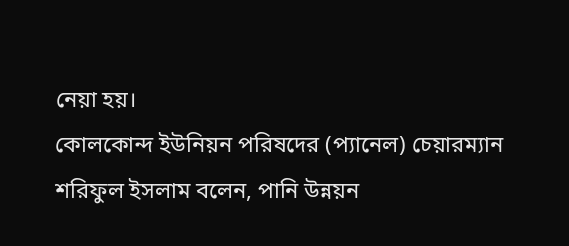নেয়া হয়।
কোলকোন্দ ইউনিয়ন পরিষদের (প্যানেল) চেয়ারম্যান শরিফুল ইসলাম বলেন, পানি উন্নয়ন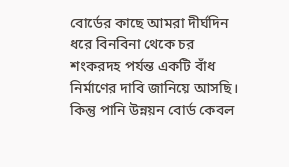বোর্ডের কাছে আমরা দীর্ঘদিন ধরে বিনবিনা থেকে চর শংকরদহ পর্যন্ত একটি বাঁধ নির্মাণের দাবি জানিয়ে আসছি। কিন্তু পানি উন্নয়ন বোর্ড কেবল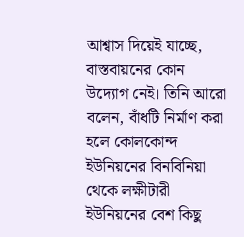আশ্বাস দিয়েই যাচ্ছে, বাস্তবায়নের কোন উদ্যোগ নেই। তিনি আরো বলেন, বাঁধটি নির্মাণ করা হলে কোলকোন্দ ইউনিয়নের বিনবিনিয়া থেকে লক্ষীটারী ইউনিয়নের বেশ কিছু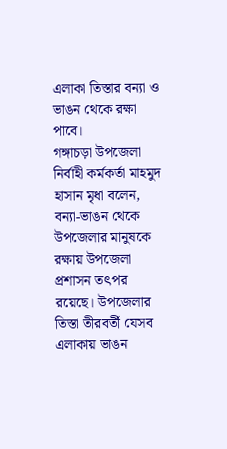এলাকা তিস্তার বন্যা ও ভাঙন থেকে রক্ষা পাবে।
গঙ্গাচড়া উপজেলা নির্বাহী কর্মকর্তা মাহমুদ হাসান মৃধা বলেন, বন্যা-ভাঙন থেকে উপজেলার মানুষকে রক্ষায় উপজেলা প্রশাসন তৎপর রয়েছে। উপজেলার তিস্তা তীরবর্তী যেসব এলাকায় ভাঙন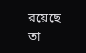রয়েছে তা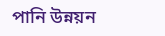পানি উন্নয়ন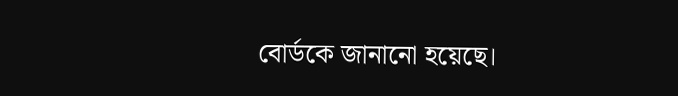বোর্ডকে জানানো হয়েছে।